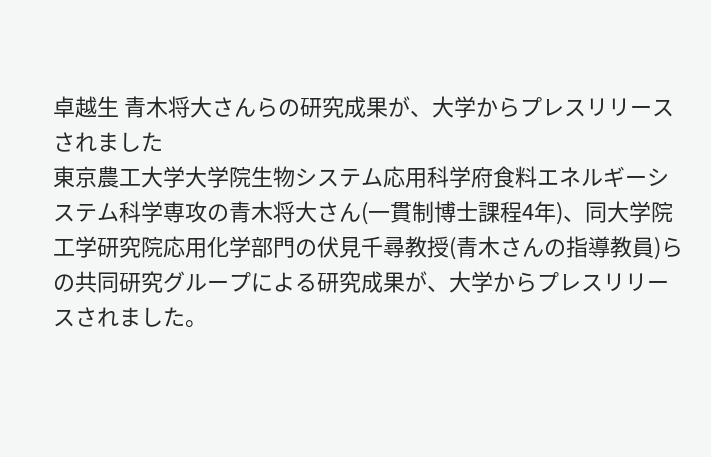卓越生 青木将大さんらの研究成果が、大学からプレスリリースされました
東京農工大学大学院生物システム応用科学府食料エネルギーシステム科学専攻の青木将大さん(一貫制博士課程4年)、同大学院工学研究院応用化学部門の伏見千尋教授(青木さんの指導教員)らの共同研究グループによる研究成果が、大学からプレスリリースされました。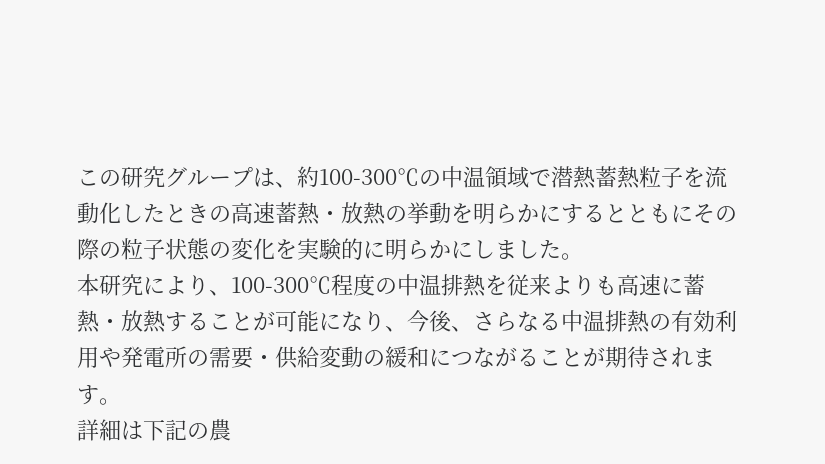この研究グループは、約100-300℃の中温領域で潜熱蓄熱粒子を流動化したときの高速蓄熱・放熱の挙動を明らかにするとともにその際の粒子状態の変化を実験的に明らかにしました。
本研究により、100-300℃程度の中温排熱を従来よりも高速に蓄熱・放熱することが可能になり、今後、さらなる中温排熱の有効利用や発電所の需要・供給変動の緩和につながることが期待されます。
詳細は下記の農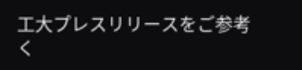工大プレスリリースをご参考く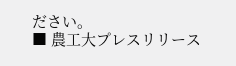ださい。
■ 農工大プレスリリース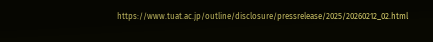https://www.tuat.ac.jp/outline/disclosure/pressrelease/2025/20260212_02.html